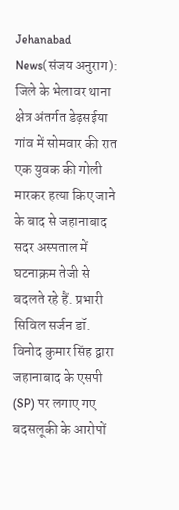Jehanabad News(संजय अनुराग): जिले के भेलावर थाना क्षेत्र अंतर्गत डेढ़सईया गांव में सोमवार की रात एक युवक की गोली मारकर हत्या किए जाने के बाद से जहानाबाद सदर अस्पताल में घटनाक्रम तेजी से बदलते रहे हैं. प्रभारी सिविल सर्जन डॉ. विनोद कुमार सिंह द्वारा जहानाबाद के एसपी (SP) पर लगाए गए बदसलूकी के आरोपों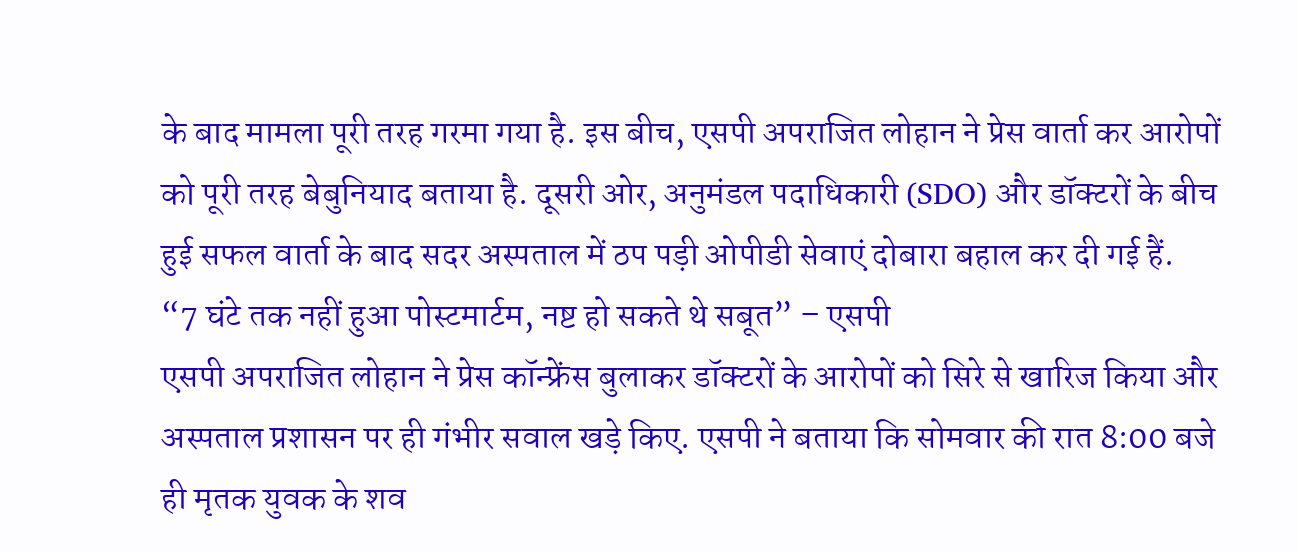के बाद मामला पूरी तरह गरमा गया है. इस बीच, एसपी अपराजित लोहान ने प्रेस वार्ता कर आरोपों को पूरी तरह बेबुनियाद बताया है. दूसरी ओर, अनुमंडल पदाधिकारी (SDO) और डॉक्टरों के बीच हुई सफल वार्ता के बाद सदर अस्पताल में ठप पड़ी ओपीडी सेवाएं दोबारा बहाल कर दी गई हैं.
“7 घंटे तक नहीं हुआ पोस्टमार्टम, नष्ट हो सकते थे सबूत” – एसपी
एसपी अपराजित लोहान ने प्रेस कॉन्फ्रेंस बुलाकर डॉक्टरों के आरोपों को सिरे से खारिज किया और अस्पताल प्रशासन पर ही गंभीर सवाल खड़े किए. एसपी ने बताया कि सोमवार की रात 8:00 बजे ही मृतक युवक के शव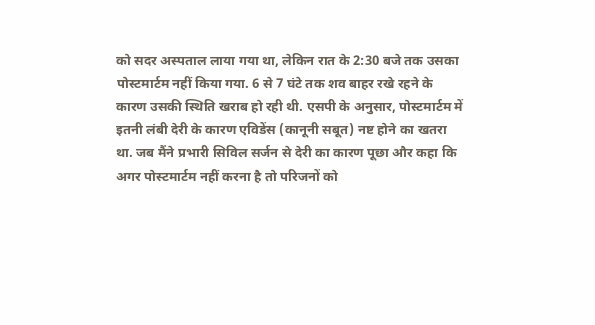को सदर अस्पताल लाया गया था, लेकिन रात के 2:30 बजे तक उसका पोस्टमार्टम नहीं किया गया. 6 से 7 घंटे तक शव बाहर रखे रहने के कारण उसकी स्थिति खराब हो रही थी. एसपी के अनुसार, पोस्टमार्टम में इतनी लंबी देरी के कारण एविडेंस (कानूनी सबूत) नष्ट होने का खतरा था. जब मैंने प्रभारी सिविल सर्जन से देरी का कारण पूछा और कहा कि अगर पोस्टमार्टम नहीं करना है तो परिजनों को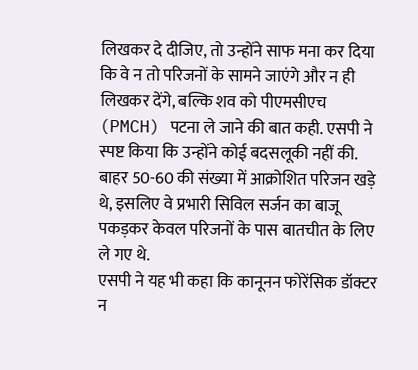लिखकर दे दीजिए, तो उन्होंने साफ मना कर दिया कि वे न तो परिजनों के सामने जाएंगे और न ही लिखकर देंगे, बल्कि शव को पीएमसीएच (PMCH) पटना ले जाने की बात कही. एसपी ने स्पष्ट किया कि उन्होंने कोई बदसलूकी नहीं की. बाहर 50-60 की संख्या में आक्रोशित परिजन खड़े थे, इसलिए वे प्रभारी सिविल सर्जन का बाजू पकड़कर केवल परिजनों के पास बातचीत के लिए ले गए थे.
एसपी ने यह भी कहा कि कानूनन फोरेंसिक डॉक्टर न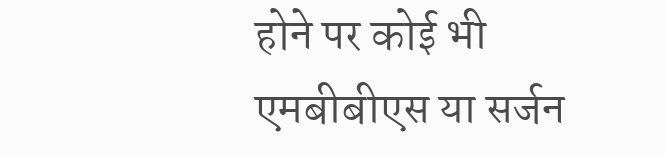होने पर कोई भी एमबीबीएस या सर्जन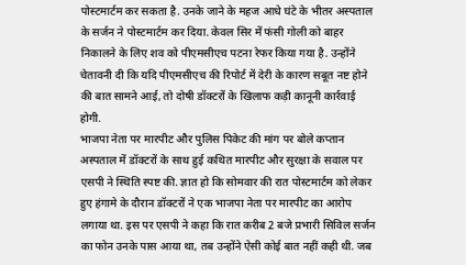पोस्टमार्टम कर सकता है. उनके जाने के महज आधे घंटे के भीतर अस्पताल के सर्जन ने पोस्टमार्टम कर दिया. केवल सिर में फंसी गोली को बाहर निकालने के लिए शव को पीएमसीएच पटना रेफर किया गया है. उन्होंने चेतावनी दी कि यदि पीएमसीएच की रिपोर्ट में देरी के कारण सबूत नष्ट होने की बात सामने आई, तो दोषी डॉक्टरों के खिलाफ कड़ी कानूनी कार्रवाई होगी.
भाजपा नेता पर मारपीट और पुलिस पिकेट की मांग पर बोले कप्तान
अस्पताल में डॉक्टरों के साथ हुई कथित मारपीट और सुरक्षा के सवाल पर एसपी ने स्थिति स्पष्ट की. ज्ञात हो कि सोमवार की रात पोस्टमार्टम को लेकर हुए हंगामे के दौरान डॉक्टरों ने एक भाजपा नेता पर मारपीट का आरोप लगाया था. इस पर एसपी ने कहा कि रात करीब 2 बजे प्रभारी सिविल सर्जन का फोन उनके पास आया था, तब उन्होंने ऐसी कोई बात नहीं कही थी. जब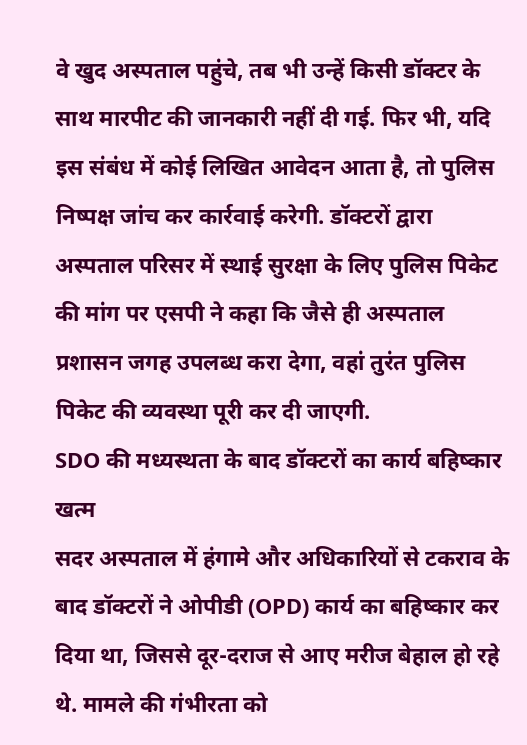वे खुद अस्पताल पहुंचे, तब भी उन्हें किसी डॉक्टर के साथ मारपीट की जानकारी नहीं दी गई. फिर भी, यदि इस संबंध में कोई लिखित आवेदन आता है, तो पुलिस निष्पक्ष जांच कर कार्रवाई करेगी. डॉक्टरों द्वारा अस्पताल परिसर में स्थाई सुरक्षा के लिए पुलिस पिकेट की मांग पर एसपी ने कहा कि जैसे ही अस्पताल प्रशासन जगह उपलब्ध करा देगा, वहां तुरंत पुलिस पिकेट की व्यवस्था पूरी कर दी जाएगी.
SDO की मध्यस्थता के बाद डॉक्टरों का कार्य बहिष्कार खत्म
सदर अस्पताल में हंगामे और अधिकारियों से टकराव के बाद डॉक्टरों ने ओपीडी (OPD) कार्य का बहिष्कार कर दिया था, जिससे दूर-दराज से आए मरीज बेहाल हो रहे थे. मामले की गंभीरता को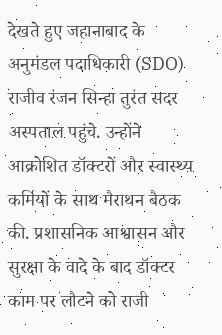देखते हुए जहानाबाद के अनुमंडल पदाधिकारी (SDO) राजीव रंजन सिन्हा तुरंत सदर अस्पताल पहुंचे. उन्होंने आक्रोशित डॉक्टरों और स्वास्थ्य कर्मियों के साथ मैराथन बैठक की. प्रशासनिक आश्वासन और सुरक्षा के वादे के बाद डॉक्टर काम पर लौटने को राजी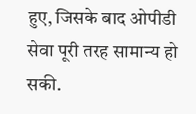हुए, जिसके बाद ओपीडी सेवा पूरी तरह सामान्य हो सकी.